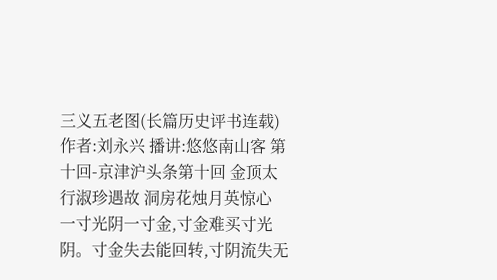三义五老图(长篇历史评书连载)作者:刘永兴 播讲:悠悠南山客 第十回-京津沪头条第十回 金顶太行淑珍遇故 洞房花烛月英惊心
一寸光阴一寸金,寸金难买寸光阴。寸金失去能回转,寸阴流失无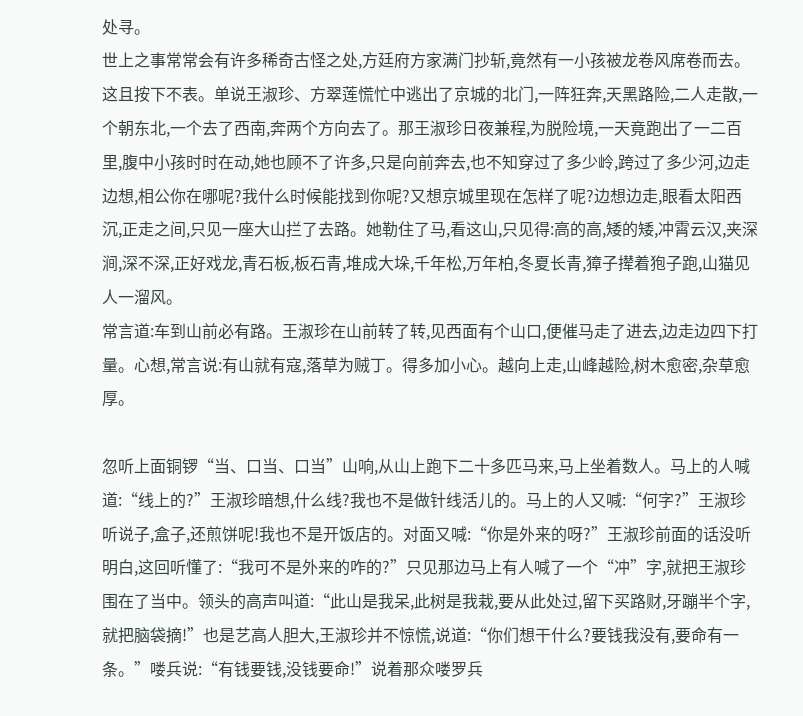处寻。
世上之事常常会有许多稀奇古怪之处,方廷府方家满门抄斩,竟然有一小孩被龙卷风席卷而去。这且按下不表。单说王淑珍、方翠莲慌忙中逃出了京城的北门,一阵狂奔,天黑路险,二人走散,一个朝东北,一个去了西南,奔两个方向去了。那王淑珍日夜兼程,为脱险境,一天竟跑出了一二百里,腹中小孩时时在动,她也顾不了许多,只是向前奔去,也不知穿过了多少岭,跨过了多少河,边走边想,相公你在哪呢?我什么时候能找到你呢?又想京城里现在怎样了呢?边想边走,眼看太阳西沉,正走之间,只见一座大山拦了去路。她勒住了马,看这山,只见得:高的高,矮的矮,冲霄云汉,夹深涧,深不深,正好戏龙,青石板,板石青,堆成大垛,千年松,万年柏,冬夏长青,獐子撵着狍子跑,山猫见人一溜风。
常言道:车到山前必有路。王淑珍在山前转了转,见西面有个山口,便催马走了进去,边走边四下打量。心想,常言说:有山就有寇,落草为贼丁。得多加小心。越向上走,山峰越险,树木愈密,杂草愈厚。

忽听上面铜锣“当、口当、口当”山响,从山上跑下二十多匹马来,马上坐着数人。马上的人喊道:“线上的?”王淑珍暗想,什么线?我也不是做针线活儿的。马上的人又喊:“何字?”王淑珍听说子,盒子,还煎饼呢!我也不是开饭店的。对面又喊:“你是外来的呀?”王淑珍前面的话没听明白,这回听懂了:“我可不是外来的咋的?”只见那边马上有人喊了一个“冲”字,就把王淑珍围在了当中。领头的高声叫道:“此山是我呆,此树是我栽,要从此处过,留下买路财,牙蹦半个字,就把脑袋摘!”也是艺高人胆大,王淑珍并不惊慌,说道:“你们想干什么?要钱我没有,要命有一条。”喽兵说:“有钱要钱,没钱要命!”说着那众喽罗兵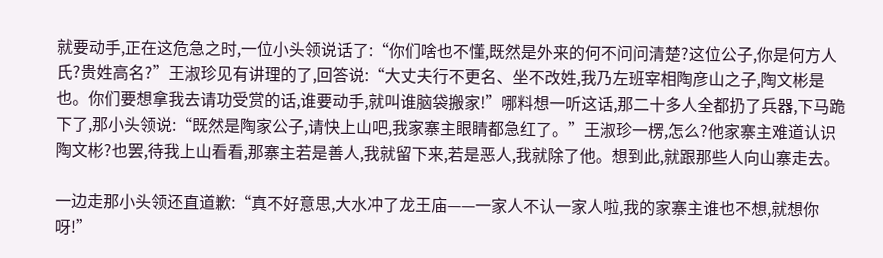就要动手,正在这危急之时,一位小头领说话了:“你们啥也不懂,既然是外来的何不问问清楚?这位公子,你是何方人氏?贵姓高名?”王淑珍见有讲理的了,回答说:“大丈夫行不更名、坐不改姓,我乃左班宰相陶彦山之子,陶文彬是也。你们要想拿我去请功受赏的话,谁要动手,就叫谁脑袋搬家!”哪料想一听这话,那二十多人全都扔了兵器,下马跪下了,那小头领说:“既然是陶家公子,请快上山吧,我家寨主眼睛都急红了。”王淑珍一楞,怎么?他家寨主难道认识陶文彬?也罢,待我上山看看,那寨主若是善人,我就留下来,若是恶人,我就除了他。想到此,就跟那些人向山寨走去。

一边走那小头领还直道歉:“真不好意思,大水冲了龙王庙——一家人不认一家人啦,我的家寨主谁也不想,就想你呀!”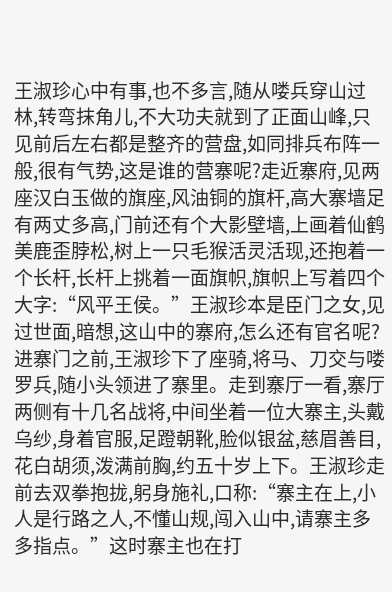王淑珍心中有事,也不多言,随从喽兵穿山过林,转弯抹角儿,不大功夫就到了正面山峰,只见前后左右都是整齐的营盘,如同排兵布阵一般,很有气势,这是谁的营寨呢?走近寨府,见两座汉白玉做的旗座,风油铜的旗杆,高大寨墙足有两丈多高,门前还有个大影壁墙,上画着仙鹤美鹿歪脖松,树上一只毛猴活灵活现,还抱着一个长杆,长杆上挑着一面旗帜,旗帜上写着四个大字:“风平王侯。”王淑珍本是臣门之女,见过世面,暗想,这山中的寨府,怎么还有官名呢?进寨门之前,王淑珍下了座骑,将马、刀交与喽罗兵,随小头领进了寨里。走到寨厅一看,寨厅两侧有十几名战将,中间坐着一位大寨主,头戴乌纱,身着官服,足蹬朝靴,脸似银盆,慈眉善目,花白胡须,泼满前胸,约五十岁上下。王淑珍走前去双拳抱拢,躬身施礼,口称:“寨主在上,小人是行路之人,不懂山规,闯入山中,请寨主多多指点。”这时寨主也在打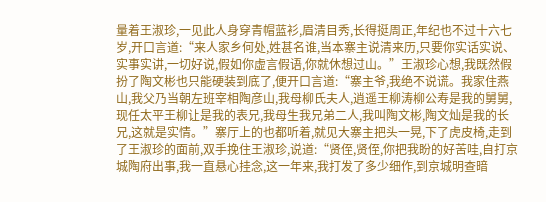量着王淑珍,一见此人身穿青帽蓝衫,眉清目秀,长得挺周正,年纪也不过十六七岁,开口言道:“来人家乡何处,姓甚名谁,当本寨主说清来历,只要你实话实说、实事实讲,一切好说,假如你虚言假语,你就休想过山。”王淑珍心想,我既然假扮了陶文彬也只能硬装到底了,便开口言道:“寨主爷,我绝不说谎。我家住燕山,我父乃当朝左班宰相陶彦山,我母柳氏夫人,逍遥王柳涛柳公寿是我的舅舅,现任太平王柳让是我的表兄,我母生我兄弟二人,我叫陶文彬,陶文灿是我的长兄,这就是实情。”寨厅上的也都听着,就见大寨主把头一晃,下了虎皮椅,走到了王淑珍的面前,双手挽住王淑珍,说道:“贤侄,贤侄,你把我盼的好苦哇,自打京城陶府出事,我一直悬心挂念,这一年来,我打发了多少细作,到京城明查暗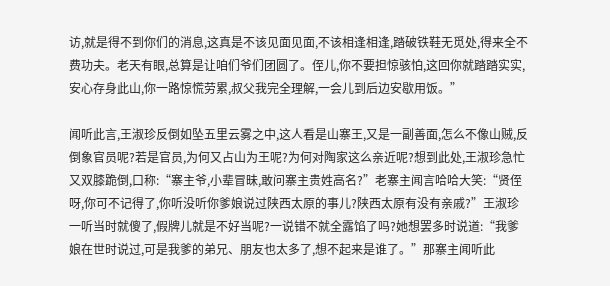访,就是得不到你们的消息,这真是不该见面见面,不该相逢相逢,踏破铁鞋无觅处,得来全不费功夫。老天有眼,总算是让咱们爷们团圆了。侄儿,你不要担惊骇怕,这回你就踏踏实实,安心存身此山,你一路惊慌劳累,叔父我完全理解,一会儿到后边安歇用饭。”

闻听此言,王淑珍反倒如坠五里云雾之中,这人看是山寨王,又是一副善面,怎么不像山贼,反倒象官员呢?若是官员,为何又占山为王呢?为何对陶家这么亲近呢?想到此处,王淑珍急忙又双膝跪倒,口称:“寨主爷,小辈冒昧,敢问寨主贵姓高名?”老寨主闻言哈哈大笑:“贤侄呀,你可不记得了,你听没听你爹娘说过陕西太原的事儿?陕西太原有没有亲戚?”王淑珍一听当时就傻了,假牌儿就是不好当呢?一说错不就全露馅了吗?她想罢多时说道:“我爹娘在世时说过,可是我爹的弟兄、朋友也太多了,想不起来是谁了。”那寨主闻听此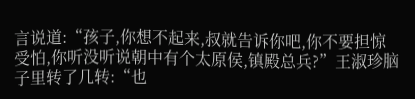言说道:“孩子,你想不起来,叔就告诉你吧,你不要担惊受怕,你听没听说朝中有个太原侯,镇殿总兵?”王淑珍脑子里转了几转:“也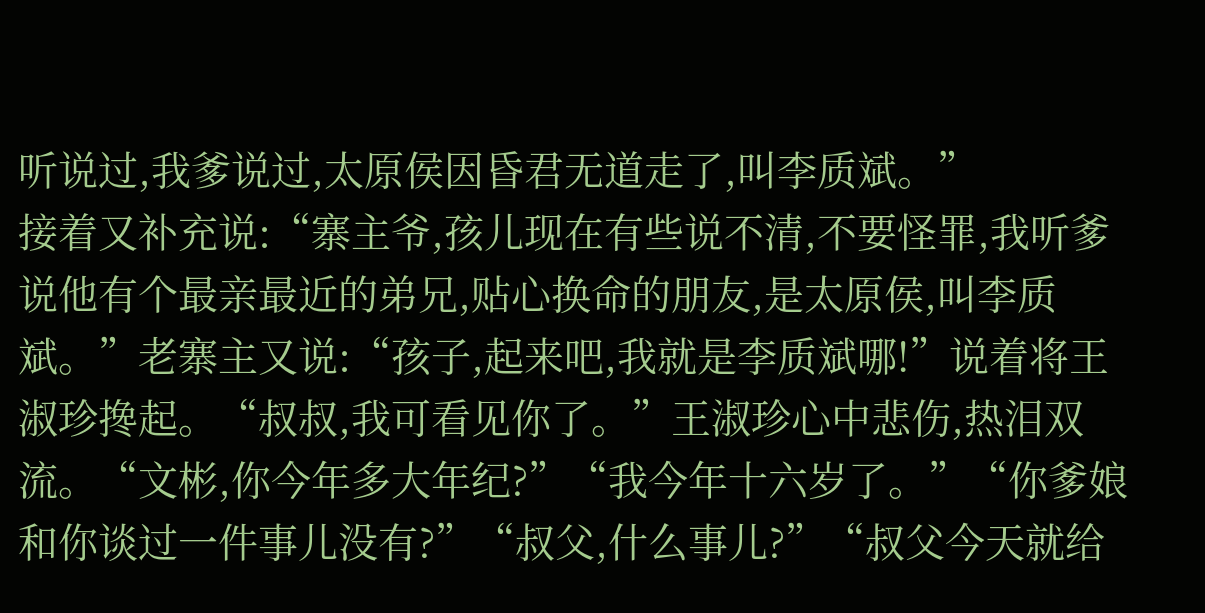听说过,我爹说过,太原侯因昏君无道走了,叫李质斌。”
接着又补充说:“寨主爷,孩儿现在有些说不清,不要怪罪,我听爹说他有个最亲最近的弟兄,贴心换命的朋友,是太原侯,叫李质斌。”老寨主又说:“孩子,起来吧,我就是李质斌哪!”说着将王淑珍搀起。“叔叔,我可看见你了。”王淑珍心中悲伤,热泪双流。“文彬,你今年多大年纪?”“我今年十六岁了。”“你爹娘和你谈过一件事儿没有?”“叔父,什么事儿?”“叔父今天就给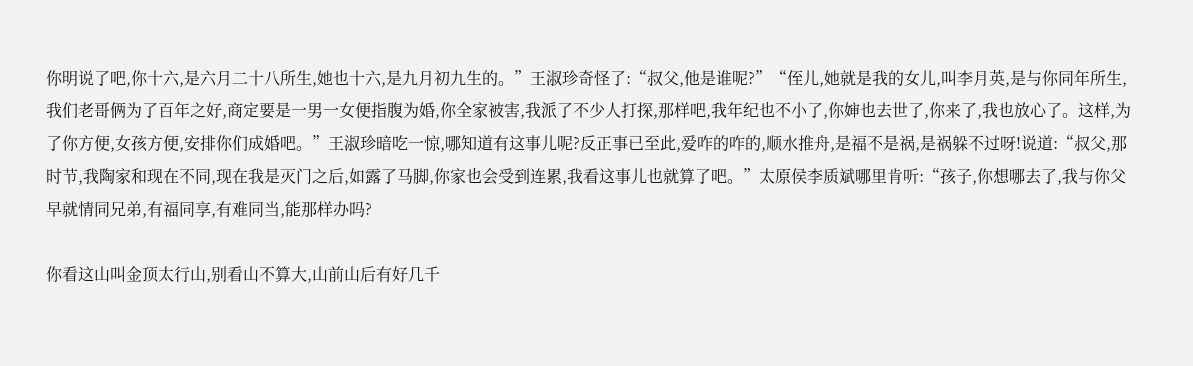你明说了吧,你十六,是六月二十八所生,她也十六,是九月初九生的。”王淑珍奇怪了:“叔父,他是谁呢?”“侄儿,她就是我的女儿,叫李月英,是与你同年所生,我们老哥俩为了百年之好,商定要是一男一女便指腹为婚,你全家被害,我派了不少人打探,那样吧,我年纪也不小了,你婶也去世了,你来了,我也放心了。这样,为了你方便,女孩方便,安排你们成婚吧。”王淑珍暗吃一惊,哪知道有这事儿呢?反正事已至此,爱咋的咋的,顺水推舟,是福不是祸,是祸躲不过呀!说道:“叔父,那时节,我陶家和现在不同,现在我是灭门之后,如露了马脚,你家也会受到连累,我看这事儿也就算了吧。”太原侯李质斌哪里肯听:“孩子,你想哪去了,我与你父早就情同兄弟,有福同享,有难同当,能那样办吗?

你看这山叫金顶太行山,别看山不算大,山前山后有好几千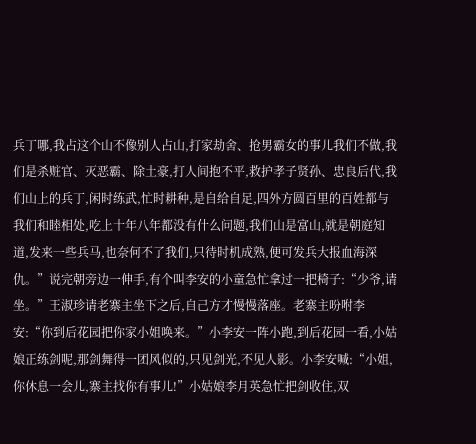兵丁哪,我占这个山不像别人占山,打家劫舍、抢男霸女的事儿我们不做,我们是杀赃官、灭恶霸、除土豪,打人间抱不平,救护孝子贤孙、忠良后代,我们山上的兵丁,闲时练武,忙时耕种,是自给自足,四外方圆百里的百姓都与我们和睦相处,吃上十年八年都没有什么问题,我们山是富山,就是朝庭知道,发来一些兵马,也奈何不了我们,只待时机成熟,便可发兵大报血海深仇。”说完朝旁边一伸手,有个叫李安的小童急忙拿过一把椅子:“少爷,请坐。”王淑珍请老寨主坐下之后,自己方才慢慢落座。老寨主吩咐李安:“你到后花园把你家小姐唤来。”小李安一阵小跑,到后花园一看,小姑娘正练剑呢,那剑舞得一团风似的,只见剑光,不见人影。小李安喊:“小姐,你休息一会儿,寨主找你有事儿!”小姑娘李月英急忙把剑收住,双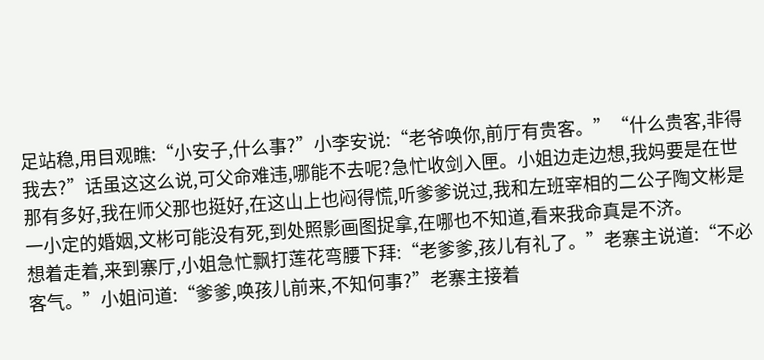足站稳,用目观瞧:“小安子,什么事?”小李安说:“老爷唤你,前厅有贵客。”“什么贵客,非得我去?”话虽这这么说,可父命难违,哪能不去呢?急忙收剑入匣。小姐边走边想,我妈要是在世那有多好,我在师父那也挺好,在这山上也闷得慌,听爹爹说过,我和左班宰相的二公子陶文彬是一小定的婚姻,文彬可能没有死,到处照影画图捉拿,在哪也不知道,看来我命真是不济。
想着走着,来到寨厅,小姐急忙飘打莲花弯腰下拜:“老爹爹,孩儿有礼了。”老寨主说道:“不必客气。”小姐问道:“爹爹,唤孩儿前来,不知何事?”老寨主接着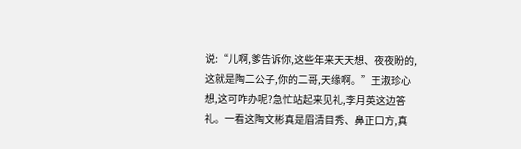说:“儿啊,爹告诉你,这些年来天天想、夜夜盼的,这就是陶二公子,你的二哥,天缘啊。”王淑珍心想,这可咋办呢?急忙站起来见礼,李月英这边答礼。一看这陶文彬真是眉清目秀、鼻正口方,真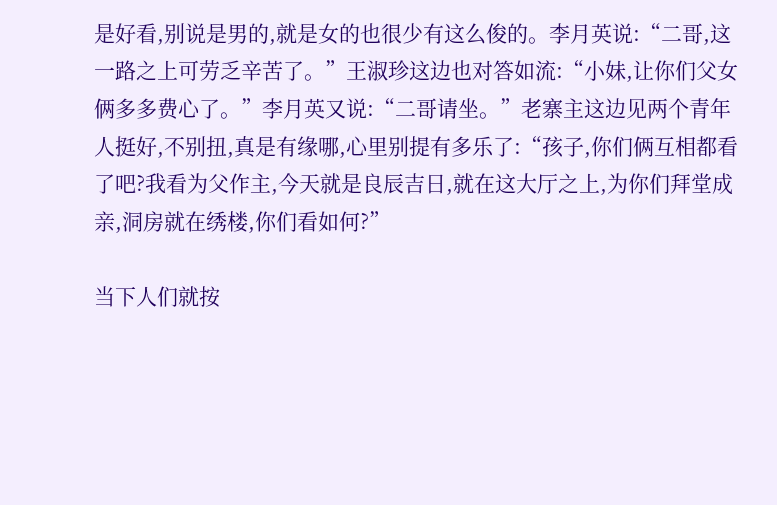是好看,别说是男的,就是女的也很少有这么俊的。李月英说:“二哥,这一路之上可劳乏辛苦了。”王淑珍这边也对答如流:“小妹,让你们父女俩多多费心了。”李月英又说:“二哥请坐。”老寨主这边见两个青年人挺好,不别扭,真是有缘哪,心里别提有多乐了:“孩子,你们俩互相都看了吧?我看为父作主,今天就是良辰吉日,就在这大厅之上,为你们拜堂成亲,洞房就在绣楼,你们看如何?”

当下人们就按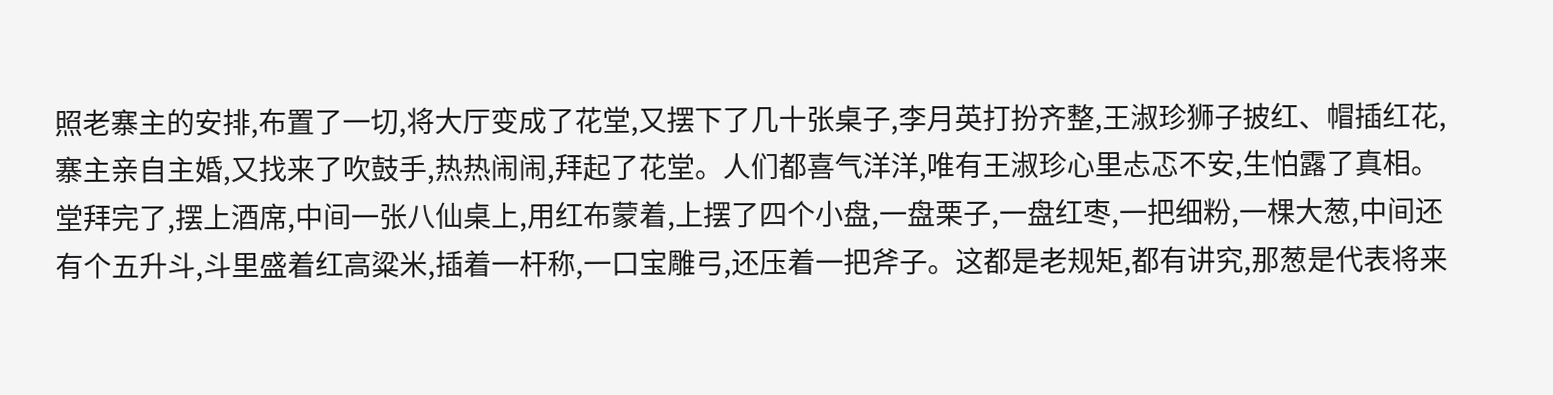照老寨主的安排,布置了一切,将大厅变成了花堂,又摆下了几十张桌子,李月英打扮齐整,王淑珍狮子披红、帽插红花,寨主亲自主婚,又找来了吹鼓手,热热闹闹,拜起了花堂。人们都喜气洋洋,唯有王淑珍心里忐忑不安,生怕露了真相。堂拜完了,摆上酒席,中间一张八仙桌上,用红布蒙着,上摆了四个小盘,一盘栗子,一盘红枣,一把细粉,一棵大葱,中间还有个五升斗,斗里盛着红高粱米,插着一杆称,一口宝雕弓,还压着一把斧子。这都是老规矩,都有讲究,那葱是代表将来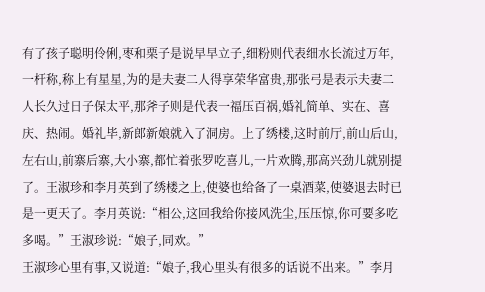有了孩子聪明伶俐,枣和栗子是说早早立子,细粉则代表细水长流过万年,一杆称,称上有星星,为的是夫妻二人得享荣华富贵,那张弓是表示夫妻二人长久过日子保太平,那斧子则是代表一福压百祸,婚礼简单、实在、喜庆、热闹。婚礼毕,新郎新娘就入了洞房。上了绣楼,这时前厅,前山后山,左右山,前寨后寨,大小寨,都忙着张罗吃喜儿,一片欢腾,那高兴劲儿就别提了。王淑珍和李月英到了绣楼之上,使婆也给备了一桌酒菜,使婆退去时已是一更天了。李月英说:“相公,这回我给你接风洗尘,压压惊,你可要多吃多喝。”王淑珍说:“娘子,同欢。”
王淑珍心里有事,又说道:“娘子,我心里头有很多的话说不出来。”李月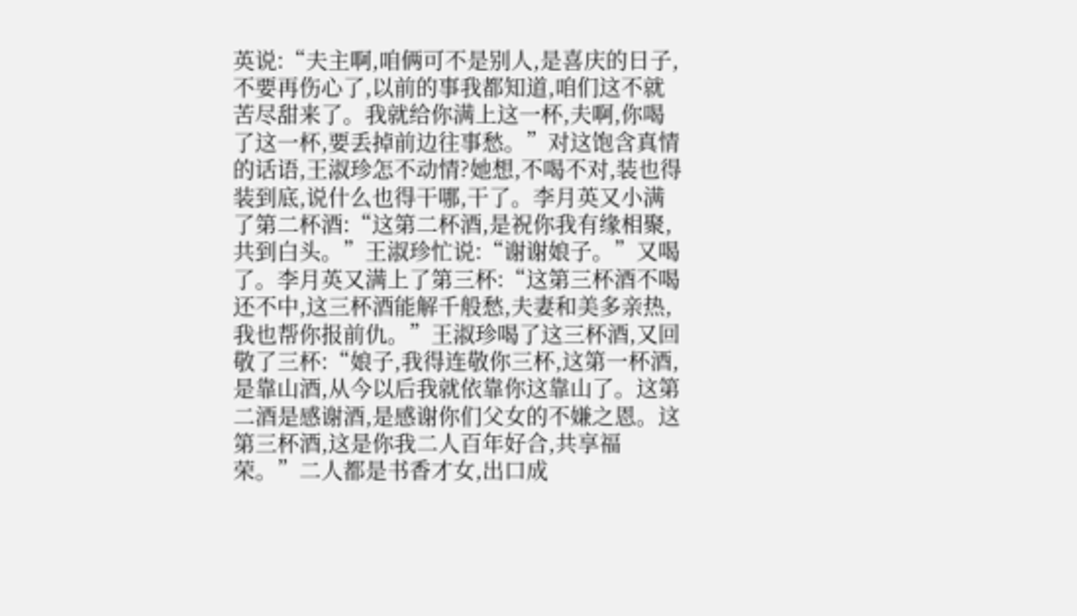英说:“夫主啊,咱俩可不是别人,是喜庆的日子,不要再伤心了,以前的事我都知道,咱们这不就苦尽甜来了。我就给你满上这一杯,夫啊,你喝了这一杯,要丢掉前边往事愁。”对这饱含真情的话语,王淑珍怎不动情?她想,不喝不对,装也得装到底,说什么也得干哪,干了。李月英又小满了第二杯酒:“这第二杯酒,是祝你我有缘相聚,共到白头。”王淑珍忙说:“谢谢娘子。”又喝了。李月英又满上了第三杯:“这第三杯酒不喝还不中,这三杯酒能解千般愁,夫妻和美多亲热,我也帮你报前仇。”王淑珍喝了这三杯酒,又回敬了三杯:“娘子,我得连敬你三杯,这第一杯酒,是靠山酒,从今以后我就依靠你这靠山了。这第二酒是感谢酒,是感谢你们父女的不嫌之恩。这第三杯酒,这是你我二人百年好合,共享福荣。”二人都是书香才女,出口成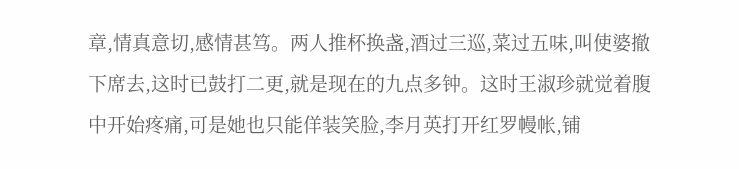章,情真意切,感情甚笃。两人推杯换盏,酒过三巡,菜过五味,叫使婆撤下席去,这时已鼓打二更,就是现在的九点多钟。这时王淑珍就觉着腹中开始疼痛,可是她也只能佯装笑脸,李月英打开红罗幔帐,铺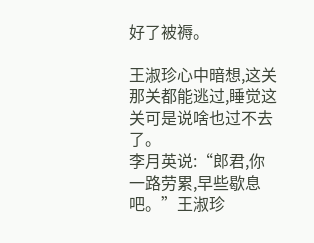好了被褥。

王淑珍心中暗想,这关那关都能逃过,睡觉这关可是说啥也过不去了。
李月英说:“郎君,你一路劳累,早些歇息吧。”王淑珍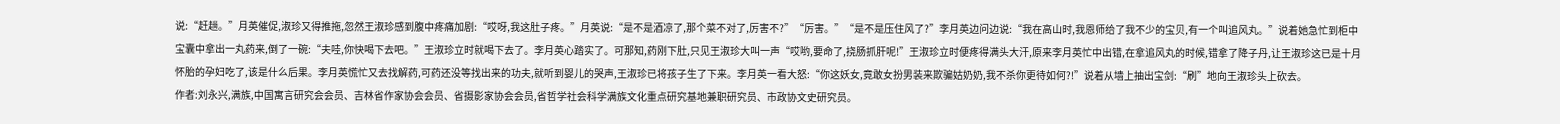说:“赶趟。”月英催促,淑珍又得推拖,忽然王淑珍感到腹中疼痛加剧:“哎呀,我这肚子疼。”月英说:“是不是酒凉了,那个菜不对了,厉害不?”“厉害。”“是不是压住风了?”李月英边问边说:“我在高山时,我恩师给了我不少的宝贝,有一个叫追风丸。”说着她急忙到柜中宝囊中拿出一丸药来,倒了一碗:“夫哇,你快喝下去吧。”王淑珍立时就喝下去了。李月英心踏实了。可那知,药刚下肚,只见王淑珍大叫一声“哎哟,要命了,挠肠抓肝呢!”王淑珍立时便疼得满头大汗,原来李月英忙中出错,在拿追风丸的时候,错拿了降子丹,让王淑珍这已是十月怀胎的孕妇吃了,该是什么后果。李月英慌忙又去找解药,可药还没等找出来的功夫,就听到婴儿的哭声,王淑珍已将孩子生了下来。李月英一看大怒:“你这妖女,竟敢女扮男装来欺骗姑奶奶,我不杀你更待如何?!”说着从墙上抽出宝剑:“刷”地向王淑珍头上砍去。
作者:刘永兴,满族,中国寓言研究会会员、吉林省作家协会会员、省摄影家协会会员,省哲学社会科学满族文化重点研究基地兼职研究员、市政协文史研究员。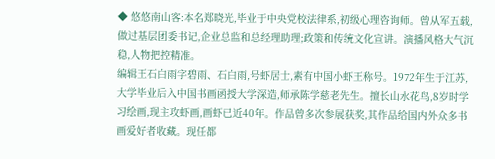◆ 悠悠南山客:本名郑晓光,毕业于中央党校法律系,初级心理咨询师。曾从军五载,做过基层团委书记,企业总监和总经理助理;政策和传统文化宣讲。演播风格大气沉稳,人物把控精准。
编辑王石白雨字碧雨、石白雨,号虾居士,素有中国小虾王称号。1972年生于江苏,大学毕业后入中国书画函授大学深造,师承陈学慈老先生。擅长山水花鸟,8岁时学习绘画,现主攻虾画,画虾已近40年。作品曾多次参展获奖,其作品给国内外众多书画爱好者收藏。现任都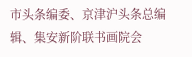市头条编委、京津沪头条总编辑、集安新阶联书画院会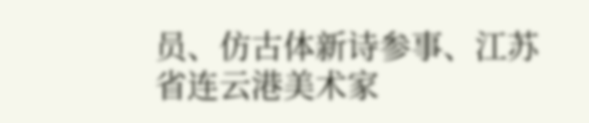员、仿古体新诗参事、江苏省连云港美术家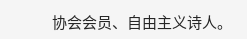协会会员、自由主义诗人。